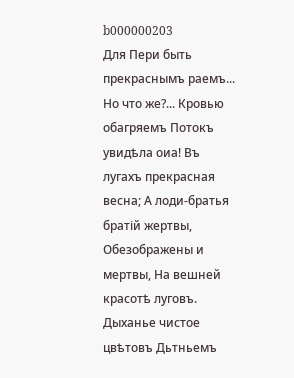b000000203
Для Пери быть прекраснымъ раемъ... Но что же?... Кровью обагряемъ Потокъ увидѣла оиа! Въ лугахъ прекрасная весна; А лоди-братья братій жертвы, Обезображены и мертвы, На вешней красотѣ луговъ. Дыханье чистое цвѣтовъ Дьтньемъ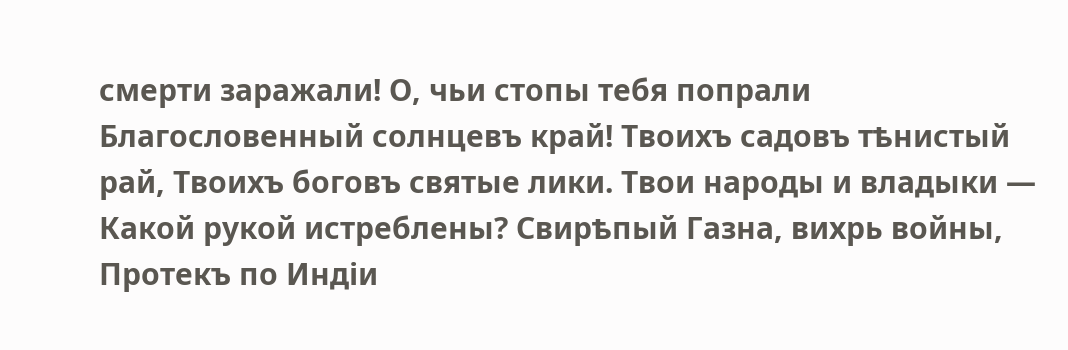смерти заражали! О, чьи стопы тебя попрали Благословенный солнцевъ край! Твоихъ садовъ тѣнистый рай, Твоихъ боговъ святые лики. Твои народы и владыки — Какой рукой истреблены? Свирѣпый Газна, вихрь войны, Протекъ по Индіи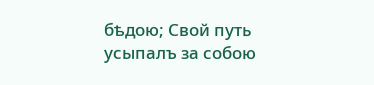бѣдою; Свой путь усыпалъ за собою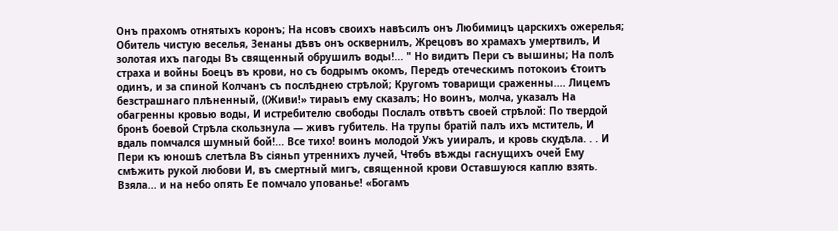Онъ прахомъ отнятыхъ коронъ; На нсовъ своихъ навѣсилъ онъ Любимицъ царскихъ ожерелья; Обитель чистую веселья, Зенаны дѣвъ онъ осквернилъ, Жрецовъ во храмахъ умертвилъ, И золотая ихъ пагоды Въ священный обрушилъ воды!... " Но видитъ Пери съ вышины; На полѣ страха и войны Боецъ въ крови, но съ бодрымъ окомъ, Передъ отеческимъ потокоиъ €тоитъ одинъ, и за спиной Колчанъ съ послѣднею стрѣлой; Кругомъ товарищи сраженны.... Лицемъ безстрашнаго плѣненный, ((Живи!» тираыъ ему сказалъ; Но воинъ, молча, указалъ На обагренны кровью воды, И истребителю свободы Послалъ отвѣтъ своей стрѣлой: По твердой бронѣ боевой Стрѣла скользнула — живъ губитель. На трупы братій палъ ихъ мститель, И вдаль помчался шумный бой!... Все тихо! воинъ молодой Ужъ уииралъ, и кровь скудѣла. . . И Пери къ юношѣ слетѣла Въ сіяньп утреннихъ лучей, Чтѳбъ вѣжды гаснущихъ очей Ему смѣжить рукой любови И, въ смертный мигъ, священной крови Оставшуюся каплю взять. Взяла... и на небо опять Ее помчало упованье! «Богамъ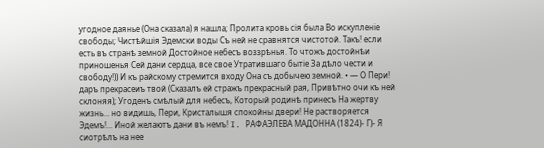угодное даянье (Она сказала) я нашла; Пролита кровь сія была Во искупленіе свободы; Чистѣйшія Эдемски воды Съ ней не сравнятся чистотой. Такъ! если есть въ странѣ земной Достойное небесъ воззрѣнья. То чтожъ достойнѣи приношенья Сей дани сердца, все свое Утратившаго бытіе За дѣло чести и свободу!)) И къ райскому стремится входу Она съ добычею земной. • — О Пери! даръ прекрасеиъ твой (Сказалъ ей стражъ прекрасный рая, Привѣтно очи къ ней склоняя); Угоденъ смѣлый для небесъ, Который родинѣ принесъ На жертву жизнь... но видишь, Пери, Кристалышя спокойны двери! Не растворяется Эдемъ!... Иной желаютъ дани въ немъ! I. РАФАЭЛЕВА МАДОННА (1824)- Г)- Я сиотрѣлъ на нее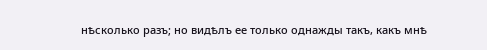нѣсколько разъ; но видѣлъ ее только однажды такъ, какъ мнѣ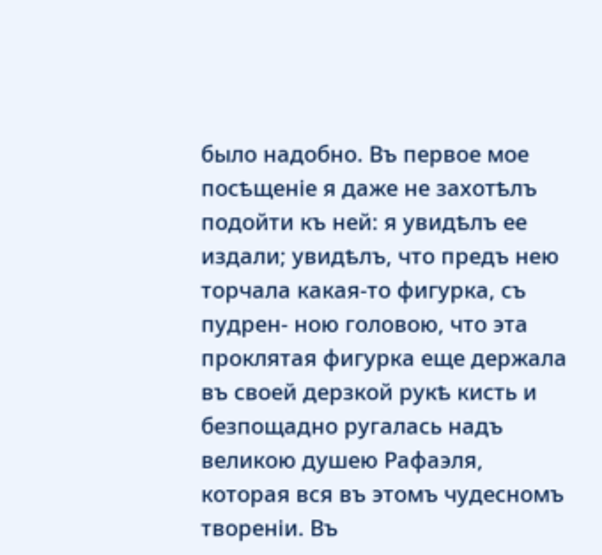было надобно. Въ первое мое посѣщеніе я даже не захотѣлъ подойти къ ней: я увидѣлъ ее издали; увидѣлъ, что предъ нею торчала какая-то фигурка, съ пудрен- ною головою, что эта проклятая фигурка еще держала въ своей дерзкой рукѣ кисть и безпощадно ругалась надъ великою душею Рафаэля, которая вся въ этомъ чудесномъ твореніи. Въ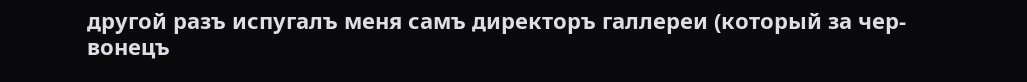другой разъ испугалъ меня самъ директоръ галлереи (который за чер- вонецъ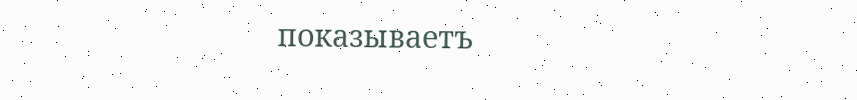показываетъ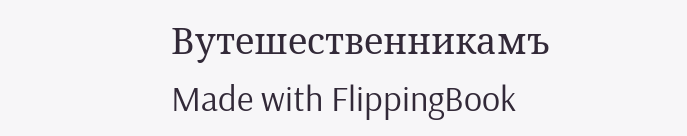Вутешественникамъ
Made with FlippingBook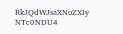RkJQdWJsaXNoZXIy NTc0NDU4